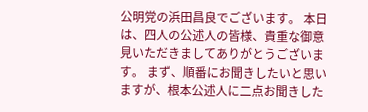公明党の浜田昌良でございます。 本日は、四人の公述人の皆様、貴重な御意見いただきましてありがとうございます。 まず、順番にお聞きしたいと思いますが、根本公述人に二点お聞きした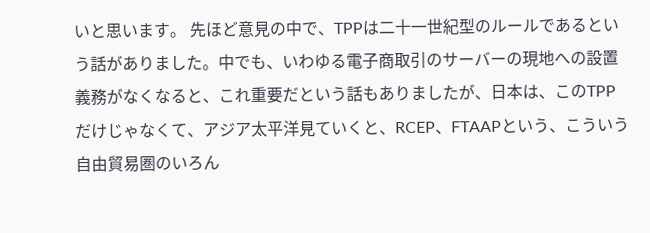いと思います。 先ほど意見の中で、TPPは二十一世紀型のルールであるという話がありました。中でも、いわゆる電子商取引のサーバーの現地への設置義務がなくなると、これ重要だという話もありましたが、日本は、このTPPだけじゃなくて、アジア太平洋見ていくと、RCEP、FTAAPという、こういう自由貿易圏のいろん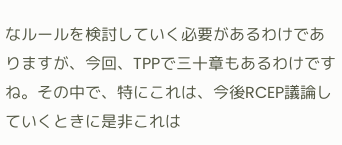なルールを検討していく必要があるわけでありますが、今回、TPPで三十章もあるわけですね。その中で、特にこれは、今後RCEP議論していくときに是非これは